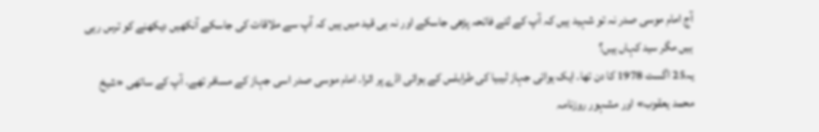آج امام موسی صدر نہ تو شہید ہیں کہ آپ کے لئے فاتحہ پڑھی جاسکے اور نہ ہی قید میں ہیں کہ آپ سے ملاقات کی جاسکے آنکھیں دیکھنے کو ترس رہی ہیں مگر سید کہاں ہیں؟
یہ25 اگست 1978 کا دن تھا. ایک ہوائی جہاز لیبیا کی طرابلس کے ہوائی اڈے پر اترا. امام موسی صدر اسی جہاز کے مسافر تھے. آپ کے ساتھی «شیخ محمد یعقوب» اور مشہور روزنامہ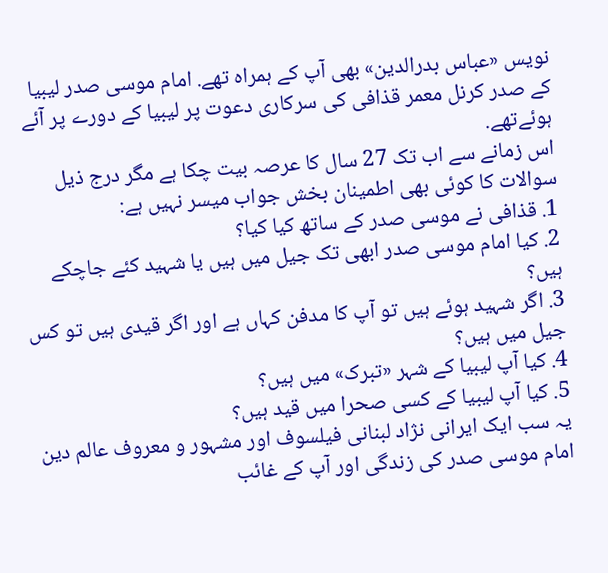نویس «عباس بدرالدین» بھی آپ کے ہمراہ تھے. امام موسی صدر لیبیا کے صدر کرنل معمر قذافی کی سرکاری دعوت پر لیبیا کے دورے پر آئے ہوئےتھے.
اس زمانے سے اب تک 27 سال کا عرصہ بیت چکا ہے مگر درج ذیل سوالات کا کوئی بھی اطمینان بخش جواب میسر نہیں ہے:
1. قذافی نے موسی صدر کے ساتھ کیا کیا؟
2. کیا امام موسی صدر ابھی تک جیل میں ہیں یا شہید کئے جاچکے ہیں؟
3. اگر شہید ہوئے ہیں تو آپ کا مدفن کہاں ہے اور اگر قیدی ہیں تو کس جیل میں ہیں؟
4. کیا آپ لیبیا کے شہر «تبرک» میں ہیں؟
5. کیا آپ لیبیا کے کسی صحرا میں قید ہیں؟
یہ سب ایک ایرانی نژاد لبنانی فیلسوف اور مشہور و معروف عالم دین امام موسی صدر کی زندگی اور آپ کے غائب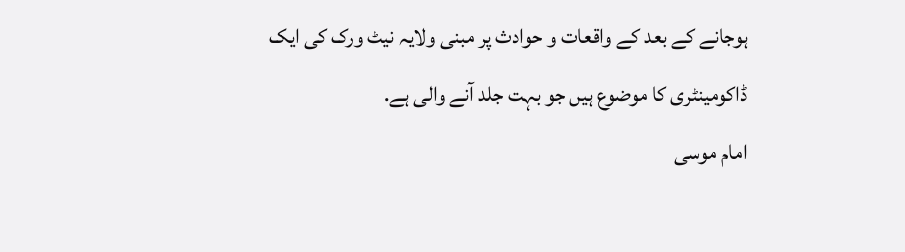ہوجانے کے بعد کے واقعات و حوادث پر مبنی ولایہ نیٹ ورک کی ایک ڈاکومینٹری کا موضوع ہیں جو بہت جلد آنے والی ہے.
امام موسی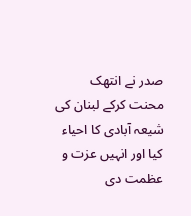صدر نے انتھک محنت کرکے لبنان کی شیعہ آبادی کا احیاء کیا اور انہیں عزت و عظمت دی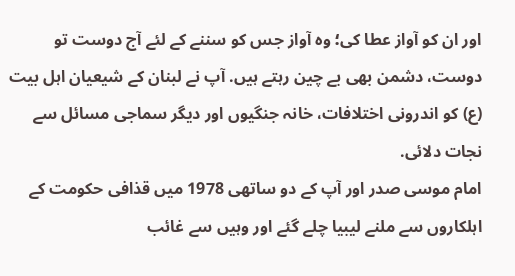اور ان کو آواز عطا کی؛ وہ آواز جس کو سننے کے لئے آج دوست تو دوست، دشمن بھی بے چین رہتے ہیں. آپ نے لبنان کے شیعیان اہل بیت (ع) کو اندرونی اختلافات، خانہ جنگیوں اور دیگر سماجی مسائل سے نجات دلائی.
امام موسی صدر اور آپ کے دو ساتھی 1978 میں قذافی حکومت کے اہلکاروں سے ملنے لیبیا چلے گئے اور وہیں سے غائب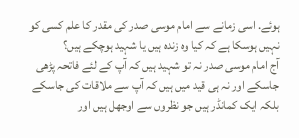ہوئے. اسی زمانے سے امام موسی صدر کی مقدر کا علم کسی کو نہیں ہوسکا ہے کہ کیا وہ زندہ ہیں یا شہید ہوچکے ہیں؟
آج امام موسی صدر نہ تو شہید ہیں کہ آپ کے لئے فاتحہ پڑھی جاسکے اور نہ ہی قید میں ہیں کہ آپ سے ملاقات کی جاسکے بلکہ ایک کمانڈر ہیں جو نظروں سے اوجھل ہیں اور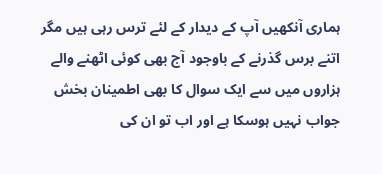ہماری آنکھیں آپ کے دیدار کے لئے ترس رہی ہیں مگر اتنے برس گذرنے کے باوجود آج بھی کوئی اٹھنے والے ہزاروں میں سے ایک سوال کا بھی اطمینان بخش جواب نہیں ہوسکا ہے اور اب تو ان کی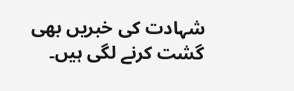شہادت کی خبریں بھی گشت کرنے لگی ہیں۔